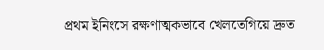প্রথম ইনিংসে রক্ষণাত্মকভাবে খেলতেগিয়ে দ্রুত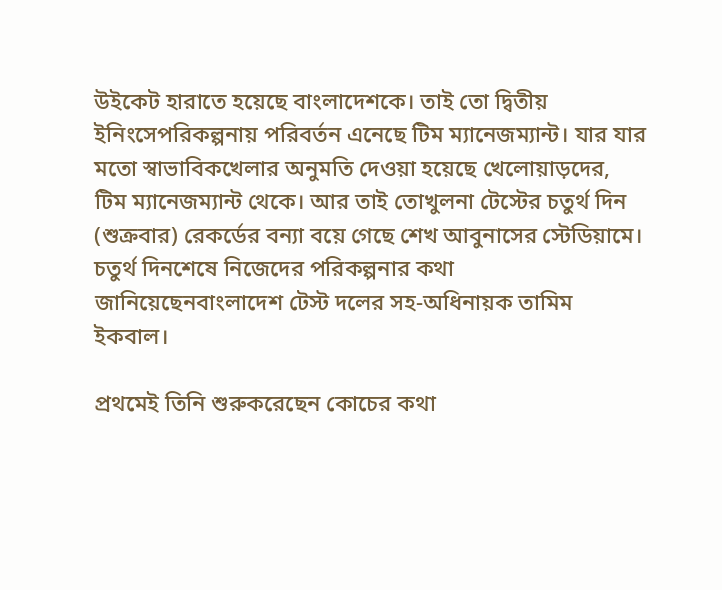উইকেট হারাতে হয়েছে বাংলাদেশকে। তাই তো দ্বিতীয় ইনিংসেপরিকল্পনায় পরিবর্তন এনেছে টিম ম্যানেজম্যান্ট। যার যার মতো স্বাভাবিকখেলার অনুমতি দেওয়া হয়েছে খেলোয়াড়দের, টিম ম্যানেজম্যান্ট থেকে। আর তাই তোখুলনা টেস্টের চতুর্থ দিন (শুক্রবার) রেকর্ডের বন্যা বয়ে গেছে শেখ আবুনাসের স্টেডিয়ামে। চতুর্থ দিনশেষে নিজেদের পরিকল্পনার কথা জানিয়েছেনবাংলাদেশ টেস্ট দলের সহ-অধিনায়ক তামিম ইকবাল।

প্রথমেই তিনি শুরুকরেছেন কোচের কথা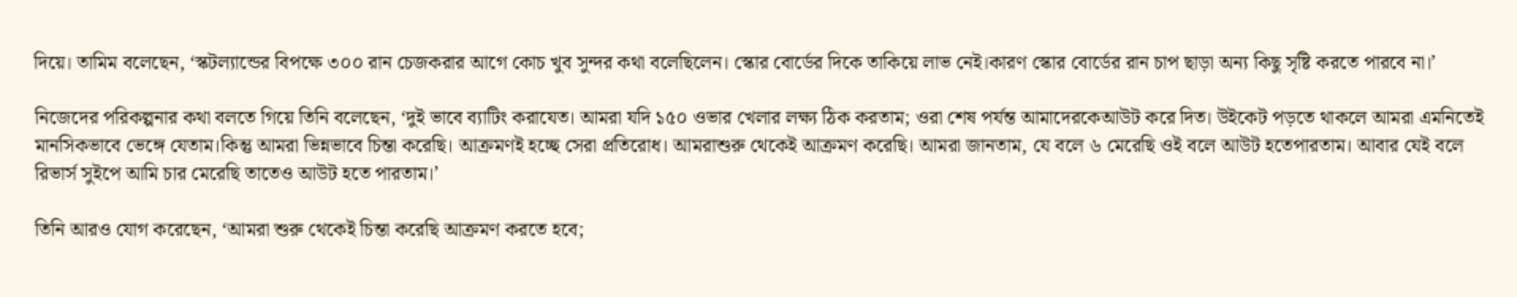দিয়ে। তামিম বলেছেন, ‘স্কটল্যান্ডের বিপক্ষে ৩০০ রান চেজকরার আগে কোচ খুব সুন্দর কথা বলেছিলেন। স্কোর বোর্ডের দিকে তাকিয়ে লাভ নেই।কারণ স্কোর বোর্ডের রান চাপ ছাড়া অন্য কিছু সৃষ্টি করতে পারবে না।’

নিজেদের পরিকল্পনার কথা বলতে গিয়ে তিনি বলেছেন, ‘দুই ভাবে ব্যাটিং করাযেত। আমরা যদি ১৫০ ওভার খেলার লক্ষ্য ঠিক করতাম; ওরা শেষ পর্যন্ত আমাদেরকেআউট করে দিত। উইকেট পড়তে থাকলে আমরা এমনিতেই মানসিকভাবে ভেঙ্গে যেতাম।কিন্তু আমরা ভিন্নভাবে চিন্তা করেছি। আক্রমণই হচ্ছে সেরা প্রতিরোধ। আমরাশুরু থেকেই আক্রমণ করেছি। আমরা জানতাম, যে বলে ৬ মেরেছি ওই বলে আউট হতেপারতাম। আবার যেই বলে রিভার্স সুইপে আমি চার মেরেছি তাতেও আউট হতে পারতাম।’

তিনি আরও যোগ করেছেন, ‘আমরা শুরু থেকেই চিন্তা করেছি আক্রমণ করতে হবে;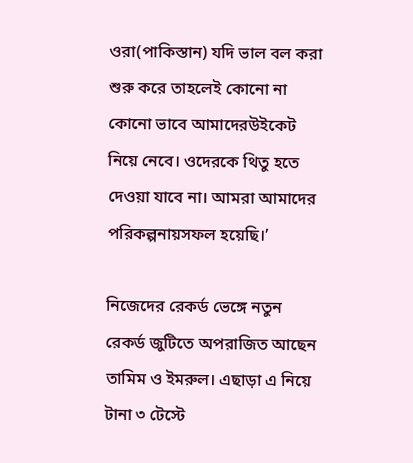ওরা(পাকিস্তান) যদি ভাল বল করা শুরু করে তাহলেই কোনো না কোনো ভাবে আমাদেরউইকেট নিয়ে নেবে। ওদেরকে থিতু হতে দেওয়া যাবে না। আমরা আমাদের পরিকল্পনায়সফল হয়েছি।’

নিজেদের রেকর্ড ভেঙ্গে নতুন রেকর্ড জুটিতে অপরাজিত আছেন তামিম ও ইমরুল। এছাড়া এ নিয়ে টানা ৩ টেস্টে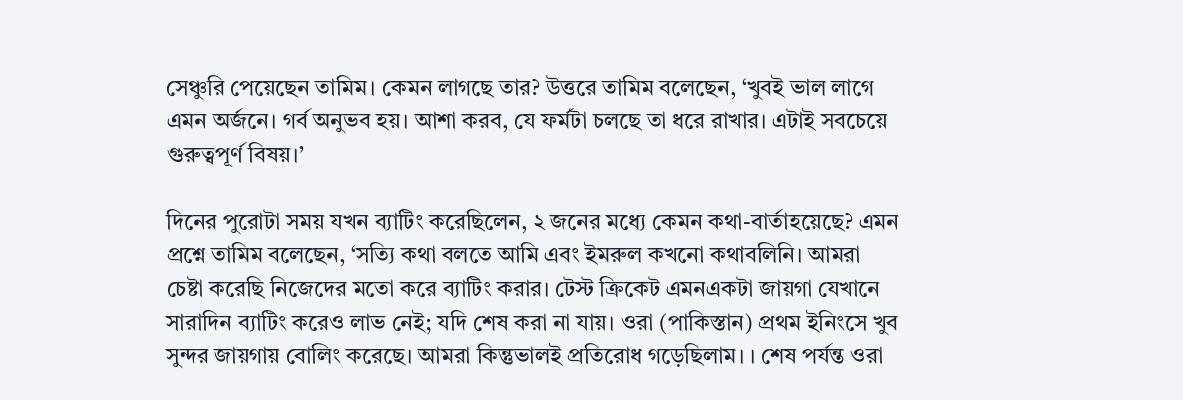সেঞ্চুরি পেয়েছেন তামিম। কেমন লাগছে তার? উত্তরে তামিম বলেছেন, ‘খুবই ভাল লাগে এমন অর্জনে। গর্ব অনুভব হয়। আশা করব, যে ফর্মটা চলছে তা ধরে রাখার। এটাই সবচেয়ে গুরুত্বপূর্ণ বিষয়।’

দিনের পুরোটা সময় যখন ব্যাটিং করেছিলেন, ২ জনের মধ্যে কেমন কথা-বার্তাহয়েছে? এমন প্রশ্নে তামিম বলেছেন, ‘সত্যি কথা বলতে আমি এবং ইমরুল কখনো কথাবলিনি। আমরা চেষ্টা করেছি নিজেদের মতো করে ব্যাটিং করার। টেস্ট ক্রিকেট এমনএকটা জায়গা যেখানে সারাদিন ব্যাটিং করেও লাভ নেই; যদি শেষ করা না যায়। ওরা (পাকিস্তান) প্রথম ইনিংসে খুব সুন্দর জায়গায় বোলিং করেছে। আমরা কিন্তুভালই প্রতিরোধ গড়েছিলাম। । শেষ পর্যন্ত ওরা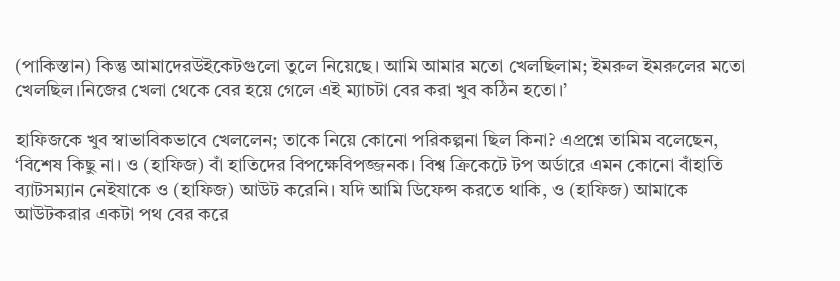(পাকিস্তান) কিন্তু আমাদেরউইকেটগুলো তুলে নিয়েছে। আমি আমার মতো খেলছিলাম; ইমরুল ইমরুলের মতো খেলছিল।নিজের খেলা থেকে বের হয়ে গেলে এই ম্যাচটা বের করা খুব কঠিন হতো।’

হাফিজকে খুব স্বাভাবিকভাবে খেললেন; তাকে নিয়ে কোনো পরিকল্পনা ছিল কিনা? এপ্রশ্নে তামিম বলেছেন, ‘বিশেষ কিছু না। ও (হাফিজ) বাঁ হাতিদের বিপক্ষেবিপজ্জনক। বিশ্ব ক্রিকেটে টপ অর্ডারে এমন কোনো বাঁহাতি ব্যাটসম্যান নেইযাকে ও (হাফিজ) আউট করেনি। যদি আমি ডিফেন্স করতে থাকি, ও (হাফিজ) আমাকে আউটকরার একটা পথ বের করে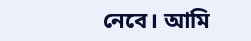নেবে। আমি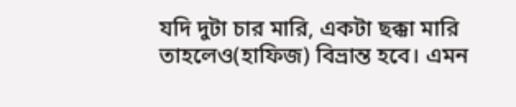যদি দুটা চার মারি, একটা ছক্কা মারি তাহলেও(হাফিজ) বিভ্রান্ত হবে। এমন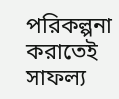পরিকল্পনা করাতেই সাফল্য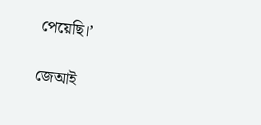পেয়েছি।’

জেআই